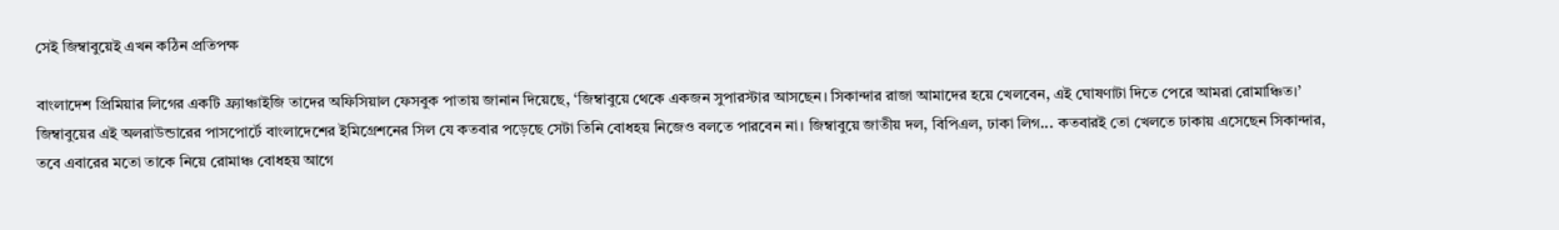সেই জিম্বাবুয়েই এখন কঠিন প্রতিপক্ষ

বাংলাদেশ প্রিমিয়ার লিগের একটি ফ্র্যাঞ্চাইজি তাদের অফিসিয়াল ফেসবুক পাতায় জানান দিয়েছে, ‘জিম্বাবুয়ে থেকে একজন সুপারস্টার আসছেন। সিকান্দার রাজা আমাদের হয়ে খেলবেন, এই ঘোষণাটা দিতে পেরে আমরা রোমাঞ্চিত।’ জিম্বাবুয়ের এই অলরাউন্ডারের পাসপোর্টে বাংলাদেশের ইমিগ্রেশনের সিল যে কতবার পড়েছে সেটা তিনি বোধহয় নিজেও বলতে পারবেন না। জিম্বাবুয়ে জাতীয় দল, বিপিএল, ঢাকা লিগ... কতবারই তো খেলতে ঢাকায় এসেছেন সিকান্দার, তবে এবারের মতো তাকে নিয়ে রোমাঞ্চ বোধহয় আগে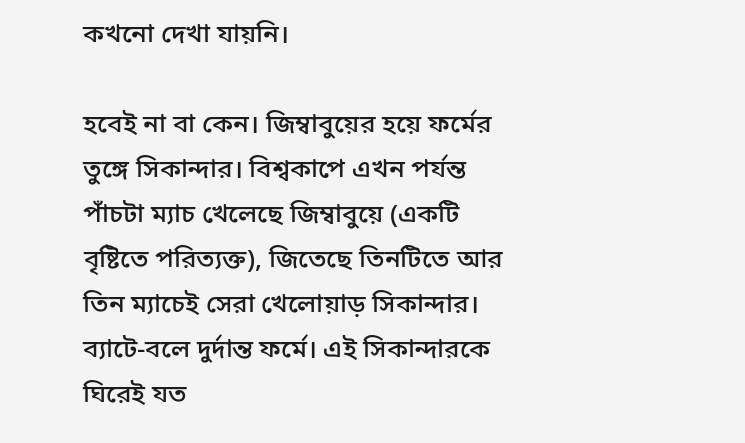কখনো দেখা যায়নি।

হবেই না বা কেন। জিম্বাবুয়ের হয়ে ফর্মের তুঙ্গে সিকান্দার। বিশ্বকাপে এখন পর্যন্ত পাঁচটা ম্যাচ খেলেছে জিম্বাবুয়ে (একটি বৃষ্টিতে পরিত্যক্ত), জিতেছে তিনটিতে আর তিন ম্যাচেই সেরা খেলোয়াড় সিকান্দার। ব্যাটে-বলে দুর্দান্ত ফর্মে। এই সিকান্দারকে ঘিরেই যত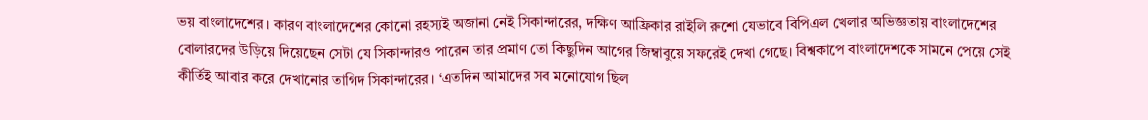ভয় বাংলাদেশের। কারণ বাংলাদেশের কোনো রহস্যই অজানা নেই সিকান্দারের, দক্ষিণ আফ্রিকার রাইলি রুশো যেভাবে বিপিএল খেলার অভিজ্ঞতায় বাংলাদেশের বোলারদের উড়িয়ে দিয়েছেন সেটা যে সিকান্দারও পারেন তার প্রমাণ তো কিছুদিন আগের জিম্বাবুয়ে সফরেই দেখা গেছে। বিশ্বকাপে বাংলাদেশকে সামনে পেয়ে সেই কীর্তিই আবার করে দেখানোর তাগিদ সিকান্দারের। ‘এতদিন আমাদের সব মনোযোগ ছিল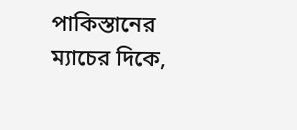পাকিস্তানের ম্যাচের দিকে,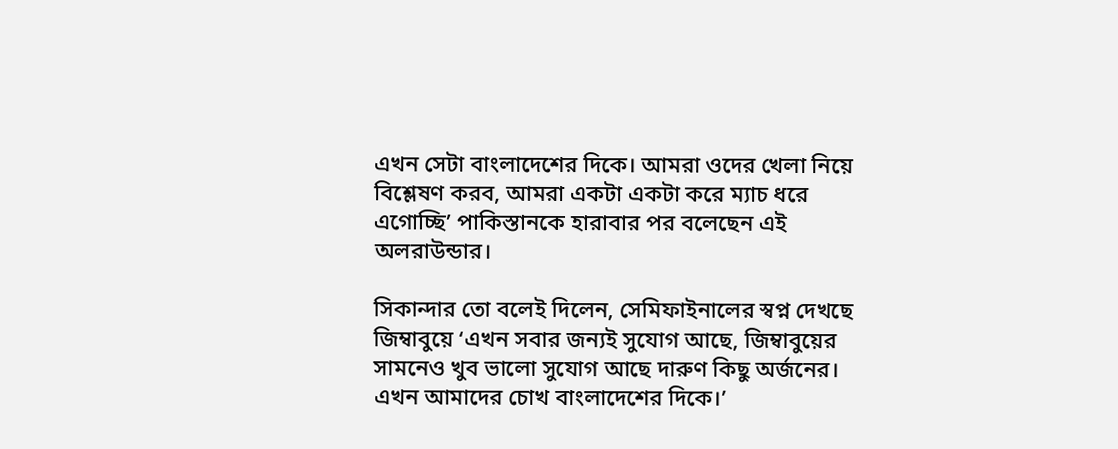এখন সেটা বাংলাদেশের দিকে। আমরা ওদের খেলা নিয়ে বিশ্লেষণ করব, আমরা একটা একটা করে ম্যাচ ধরে এগোচ্ছি’ পাকিস্তানকে হারাবার পর বলেছেন এই অলরাউন্ডার।

সিকান্দার তো বলেই দিলেন, সেমিফাইনালের স্বপ্ন দেখছে জিম্বাবুয়ে ‘এখন সবার জন্যই সুযোগ আছে, জিম্বাবুয়ের সামনেও খুব ভালো সুযোগ আছে দারুণ কিছু অর্জনের। এখন আমাদের চোখ বাংলাদেশের দিকে।’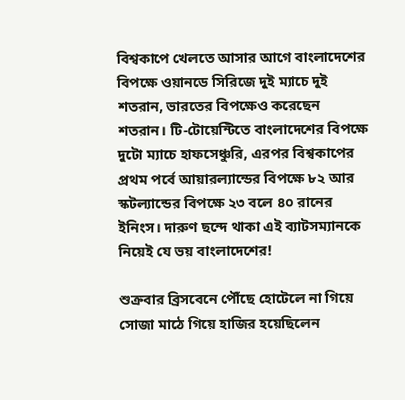বিশ্বকাপে খেলতে আসার আগে বাংলাদেশের বিপক্ষে ওয়ানডে সিরিজে দুই ম্যাচে দুই শতরান, ভারতের বিপক্ষেও করেছেন শতরান। টি-টোয়েন্টিতে বাংলাদেশের বিপক্ষে দুটো ম্যাচে হাফসেঞ্চুরি, এরপর বিশ্বকাপের প্রথম পর্বে আয়ারল্যান্ডের বিপক্ষে ৮২ আর স্কটল্যান্ডের বিপক্ষে ২৩ বলে ৪০ রানের ইনিংস। দারুণ ছন্দে থাকা এই ব্যাটসম্যানকে নিয়েই যে ভয় বাংলাদেশের!

শুক্রবার ব্রিসবেনে পৌঁছে হোটেলে না গিয়ে সোজা মাঠে গিয়ে হাজির হয়েছিলেন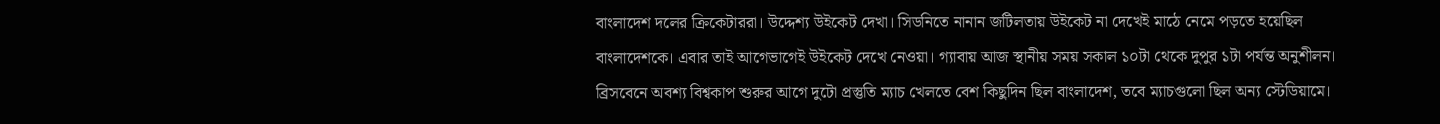বাংলাদেশ দলের ক্রিকেটাররা। উদ্দেশ্য উইকেট দেখা। সিডনিতে নানান জটিলতায় উইকেট না দেখেই মাঠে নেমে পড়তে হয়েছিল বাংলাদেশকে। এবার তাই আগেভাগেই উইকেট দেখে নেওয়া। গ্যাবায় আজ স্থানীয় সময় সকাল ১০টা থেকে দুপুর ১টা পর্যন্ত অনুশীলন। ব্রিসবেনে অবশ্য বিশ্বকাপ শুরুর আগে দুটো প্রস্তুতি ম্যাচ খেলতে বেশ কিছুদিন ছিল বাংলাদেশ, তবে ম্যাচগুলো ছিল অন্য স্টেডিয়ামে।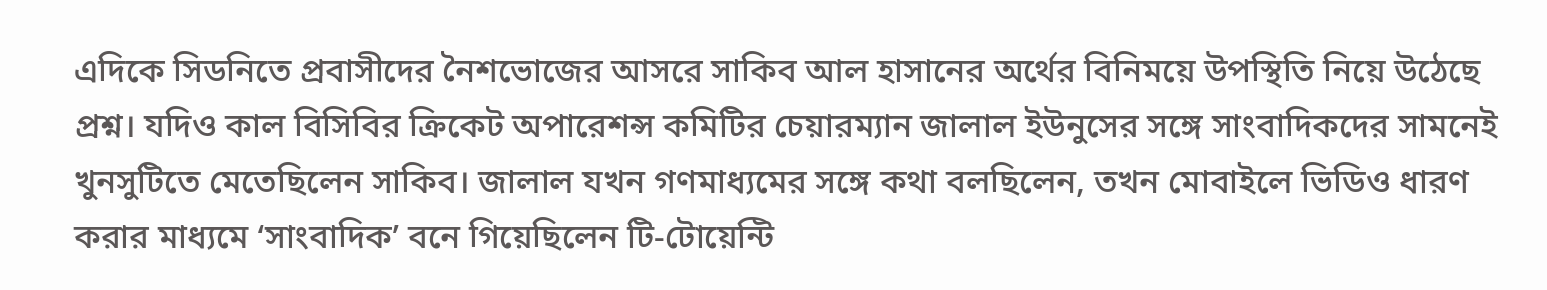এদিকে সিডনিতে প্রবাসীদের নৈশভোজের আসরে সাকিব আল হাসানের অর্থের বিনিময়ে উপস্থিতি নিয়ে উঠেছে প্রশ্ন। যদিও কাল বিসিবির ক্রিকেট অপারেশন্স কমিটির চেয়ারম্যান জালাল ইউনুসের সঙ্গে সাংবাদিকদের সামনেই খুনসুটিতে মেতেছিলেন সাকিব। জালাল যখন গণমাধ্যমের সঙ্গে কথা বলছিলেন, তখন মোবাইলে ভিডিও ধারণ করার মাধ্যমে ‘সাংবাদিক’ বনে গিয়েছিলেন টি-টোয়েন্টি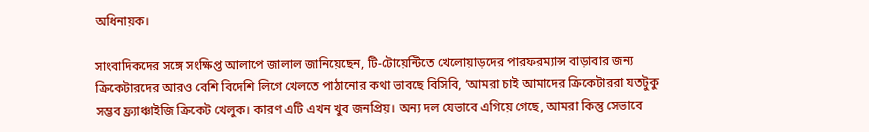অধিনায়ক।

সাংবাদিকদের সঙ্গে সংক্ষিপ্ত আলাপে জালাল জানিয়েছেন, টি-টোয়েন্টিতে খেলোয়াড়দের পারফরম্যান্স বাড়াবার জন্য ক্রিকেটারদের আরও বেশি বিদেশি লিগে খেলতে পাঠানোর কথা ভাবছে বিসিবি, ‘আমরা চাই আমাদের ক্রিকেটাররা যতটুকু সম্ভব ফ্র্যাঞ্চাইজি ক্রিকেট খেলুক। কারণ এটি এখন খুব জনপ্রিয়। অন্য দল যেভাবে এগিয়ে গেছে, আমরা কিন্তু সেভাবে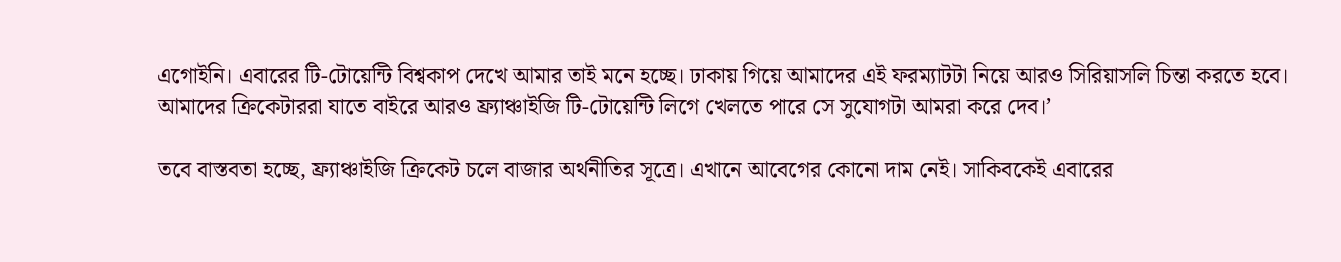এগোইনি। এবারের টি-টোয়েন্টি বিশ্বকাপ দেখে আমার তাই মনে হচ্ছে। ঢাকায় গিয়ে আমাদের এই ফরম্যাটটা নিয়ে আরও সিরিয়াসলি চিন্তা করতে হবে। আমাদের ক্রিকেটাররা যাতে বাইরে আরও ফ্র্যাঞ্চাইজি টি-টোয়েন্টি লিগে খেলতে পারে সে সুযোগটা আমরা করে দেব।’

তবে বাস্তবতা হচ্ছে, ফ্র্যাঞ্চাইজি ক্রিকেট চলে বাজার অর্থনীতির সূত্রে। এখানে আবেগের কোনো দাম নেই। সাকিবকেই এবারের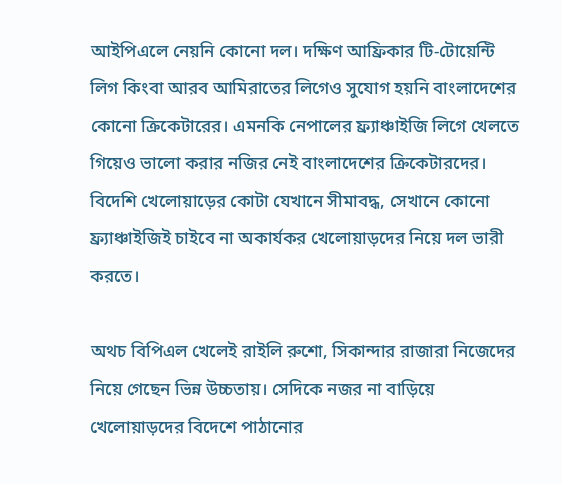আইপিএলে নেয়নি কোনো দল। দক্ষিণ আফ্রিকার টি-টোয়েন্টি লিগ কিংবা আরব আমিরাতের লিগেও সুযোগ হয়নি বাংলাদেশের কোনো ক্রিকেটারের। এমনকি নেপালের ফ্র্যাঞ্চাইজি লিগে খেলতে গিয়েও ভালো করার নজির নেই বাংলাদেশের ক্রিকেটারদের। বিদেশি খেলোয়াড়ের কোটা যেখানে সীমাবদ্ধ, সেখানে কোনো ফ্র্যাঞ্চাইজিই চাইবে না অকার্যকর খেলোয়াড়দের নিয়ে দল ভারী করতে।

অথচ বিপিএল খেলেই রাইলি রুশো, সিকান্দার রাজারা নিজেদের নিয়ে গেছেন ভিন্ন উচ্চতায়। সেদিকে নজর না বাড়িয়ে খেলোয়াড়দের বিদেশে পাঠানোর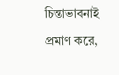চিন্তাভাবনাই প্রমাণ করে,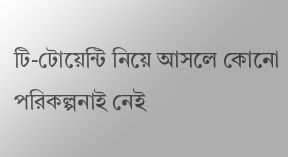টি-টোয়েন্টি নিয়ে আসলে কোনো পরিকল্পনাই নেই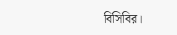বিসিবির।